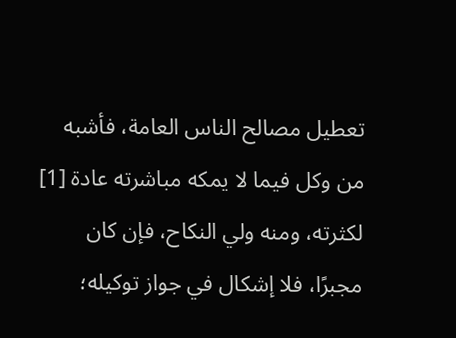تعطيل مصالح الناس العامة، فأشبه من وكل فيما لا يمكه مباشرته عادة [1] لكثرته، ومنه ولي النكاح، فإن كان مجبرًا، فلا إشكال في جواز توكيله؛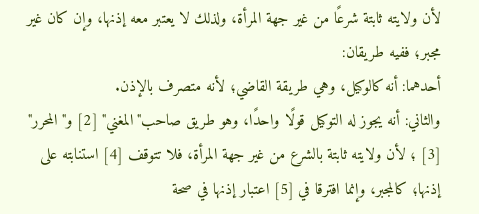لأن ولايته ثابتة شرعًا من غير جهة المرأة، ولذلك لا يعتبر معه إذنها، وإن كان غير مجبر؛ ففيه طريقان:
أحدهما: أنه كالوكيل، وهي طريقة القاضي؛ لأنه متصرف بالإذن.
والثاني: أنه يجوز له التوكيل قولًا واحدًا، وهو طريق صاحب"المغني" [2] و"المحرر" [3] ؛ لأن ولايته ثابتة بالشرع من غير جهة المرأة، فلا تتوقف [4] استنابته على إذنها؛ كالمجبر، وإنما افترقا في [5] اعتبار إذنها في صحة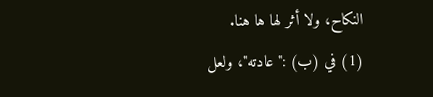النكاح، ولا أثر لها ها هنا.
(1) في (ب) :"عادته"، ولعل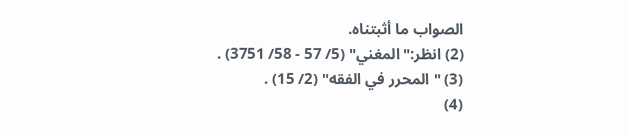الصواب ما أثبتناه.
(2) انظر:"المغني" (5/ 57 - 58/ 3751) .
(3) "المحرر في الفقه" (2/ 15) .
(4)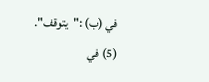في (ب) :"يتوقف".
(5) في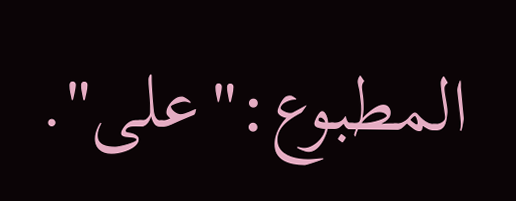المطبوع:"على".